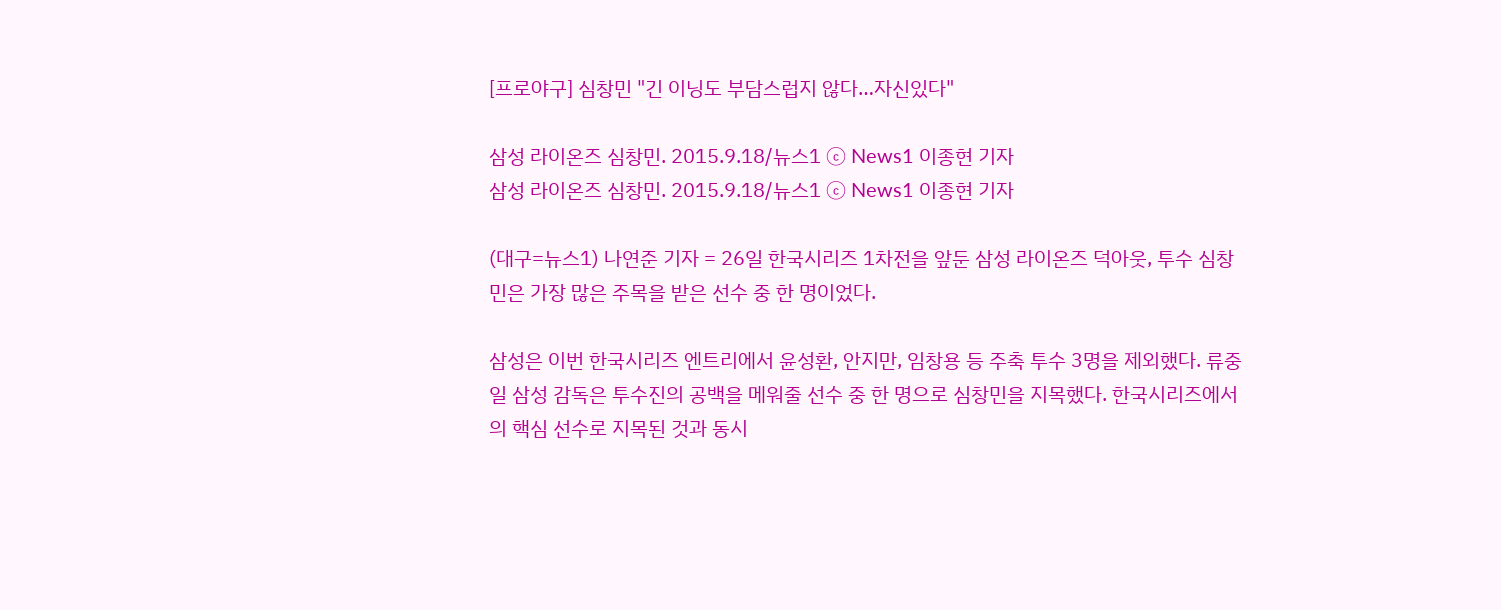[프로야구] 심창민 "긴 이닝도 부담스럽지 않다…자신있다"

삼성 라이온즈 심창민. 2015.9.18/뉴스1 ⓒ News1 이종현 기자
삼성 라이온즈 심창민. 2015.9.18/뉴스1 ⓒ News1 이종현 기자

(대구=뉴스1) 나연준 기자 = 26일 한국시리즈 1차전을 앞둔 삼성 라이온즈 덕아웃, 투수 심창민은 가장 많은 주목을 받은 선수 중 한 명이었다.

삼성은 이번 한국시리즈 엔트리에서 윤성환, 안지만, 임창용 등 주축 투수 3명을 제외했다. 류중일 삼성 감독은 투수진의 공백을 메워줄 선수 중 한 명으로 심창민을 지목했다. 한국시리즈에서의 핵심 선수로 지목된 것과 동시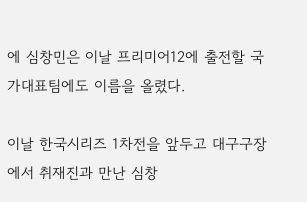에 심창민은 이날 프리미어12에 출전할 국가대표팀에도 이름을 올렸다.

이날 한국시리즈 1차전을 앞두고 대구구장에서 취재진과 만난 심창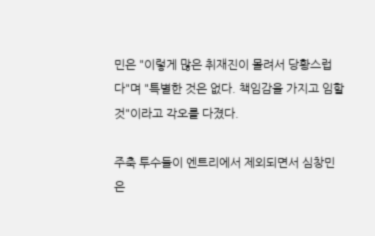민은 "이렇게 많은 취재진이 몰려서 당황스럽다"며 "특별한 것은 없다. 책임감을 가지고 임할 것"이라고 각오를 다졌다.

주축 투수들이 엔트리에서 제외되면서 심창민은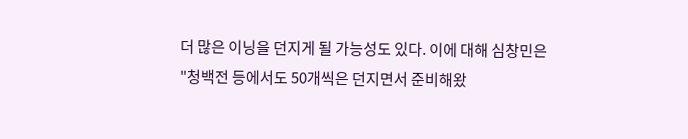더 많은 이닝을 던지게 될 가능성도 있다. 이에 대해 심창민은 "청백전 등에서도 50개씩은 던지면서 준비해왔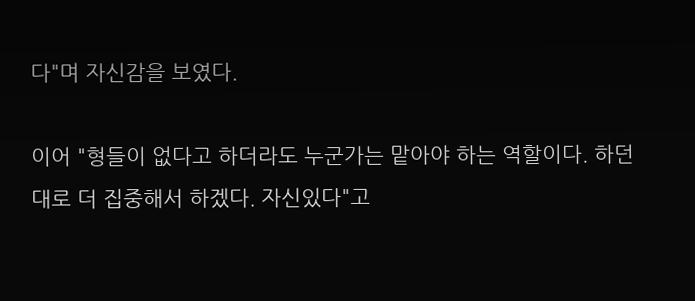다"며 자신감을 보였다.

이어 "형들이 없다고 하더라도 누군가는 맡아야 하는 역할이다. 하던대로 더 집중해서 하겠다. 자신있다"고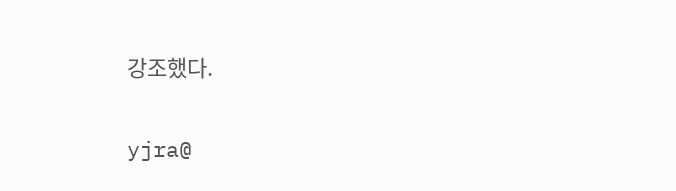강조했다.

yjra@